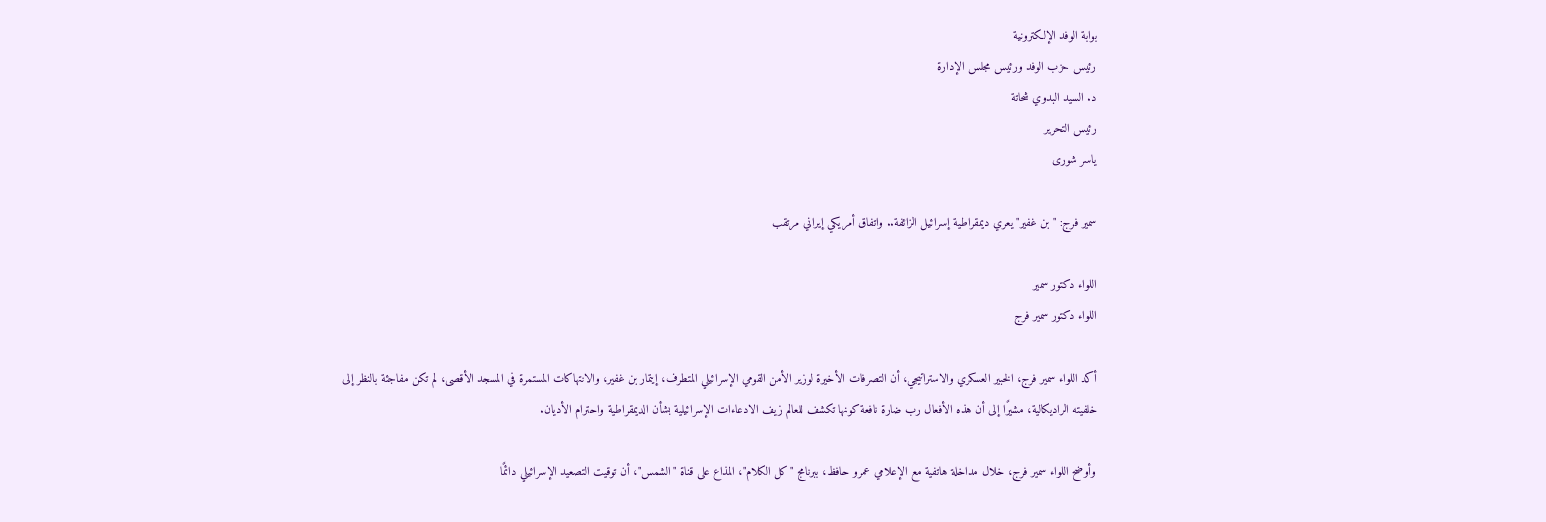بوابة الوفد الإلكترونية
رئيس حزب الوفد ورئيس مجلس الإدارة
د. السيد البدوي شحاتة
رئيس التحرير
ياسر شورى

سمير فرج: "بن غفير" يعري ديمقراطية إسرائيل الزائفة.. واتفاق أمريكي إيراني مرتقب

اللواء دكتور سمير
اللواء دكتور سمير فرج

أكد اللواء سمير فرج، الخبير العسكري والاستراتيجي، أن التصرفات الأخيرة لوزير الأمن القومي الإسرائيلي المتطرف، إيتمار بن غفير، والانتهاكات المستمرة في المسجد الأقصى، لم تكن مفاجئة بالنظر إلى خلفيته الراديكالية، مشيرًا إلى أن هذه الأفعال رب ضارة نافعة كونها تكشف للعالم زيف الادعاءات الإسرائيلية بشأن الديمقراطية واحترام الأديان.

وأوضح اللواء سمير فرج، خلال مداخلة هاتفية مع الإعلامي عمرو حافظ، ببرنامج "كل الكلام"، المذاع على قناة "الشمس"، أن توقيت التصعيد الإسرائيلي دائمًا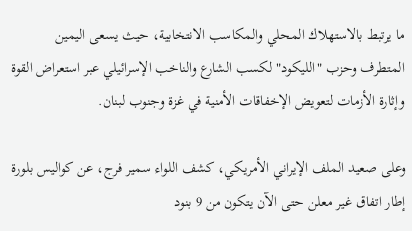ما يرتبط بالاستهلاك المحلي والمكاسب الانتخابية، حيث يسعى اليمين المتطرف وحزب "الليكود" لكسب الشارع والناخب الإسرائيلي عبر استعراض القوة وإثارة الأزمات لتعويض الإخفاقات الأمنية في غزة وجنوب لبنان.

وعلى صعيد الملف الإيراني الأمريكي، كشف اللواء سمير فرج، عن كواليس بلورة إطار اتفاق غير معلن حتى الآن يتكون من 9 بنود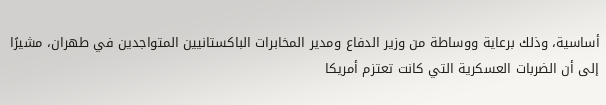أساسية، وذلك برعاية ووساطة من وزير الدفاع ومدير المخابرات الباكستانيين المتواجدين في طهران، مشيرًا إلى أن الضربات العسكرية التي كانت تعتزم أمريكا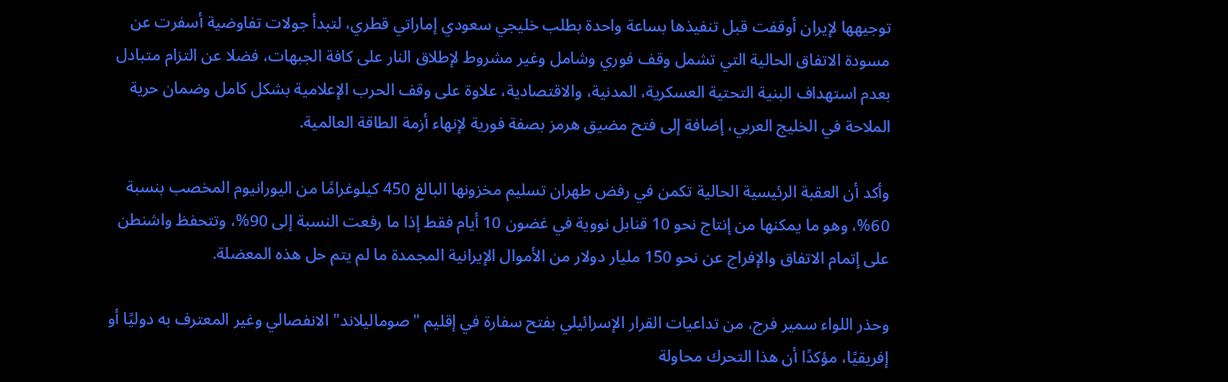توجيهها لإيران أوقفت قبل تنفيذها بساعة واحدة بطلب خليجي سعودي إماراتي قطري، لتبدأ جولات تفاوضية أسفرت عن مسودة الاتفاق الحالية التي تشمل وقف فوري وشامل وغير مشروط لإطلاق النار على كافة الجبهات، فضلا عن التزام متبادل بعدم استهداف البنية التحتية العسكرية، المدنية، والاقتصادية، علاوة على وقف الحرب الإعلامية بشكل كامل وضمان حرية الملاحة في الخليج العربي، إضافة إلى فتح مضيق هرمز بصفة فورية لإنهاء أزمة الطاقة العالمية.

وأكد أن العقبة الرئيسية الحالية تكمن في رفض طهران تسليم مخزونها البالغ 450 كيلوغرامًا من اليورانيوم المخصب بنسبة 60%، وهو ما يمكنها من إنتاج نحو 10 قنابل نووية في غضون 10 أيام فقط إذا ما رفعت النسبة إلى 90%، وتتحفظ واشنطن على إتمام الاتفاق والإفراج عن نحو 150 مليار دولار من الأموال الإيرانية المجمدة ما لم يتم حل هذه المعضلة.

وحذر اللواء سمير فرج، من تداعيات القرار الإسرائيلي بفتح سفارة في إقليم "صوماليلاند" الانفصالي وغير المعترف به دوليًا أو إفريقيًا، مؤكدًا أن هذا التحرك محاولة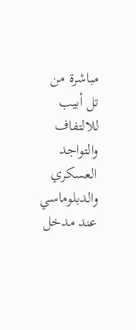مباشرة من تل أبيب للالتفاف والتواجد العسكري والدبلوماسي عند مدخل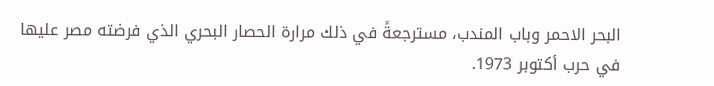البحر الاحمر وباب المندب، مسترجعةً في ذلك مرارة الحصار البحري الذي فرضته مصر عليها في حرب أكتوبر 1973.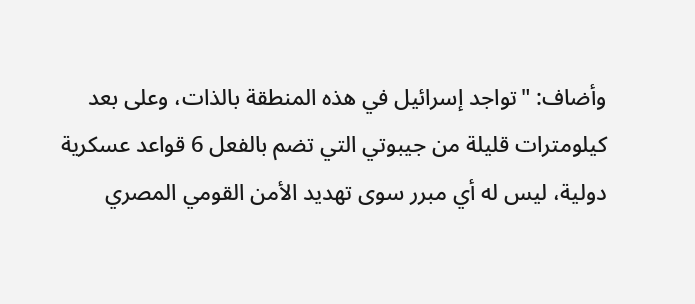وأضاف: "تواجد إسرائيل في هذه المنطقة بالذات، وعلى بعد كيلومترات قليلة من جيبوتي التي تضم بالفعل 6 قواعد عسكرية دولية، ليس له أي مبرر سوى تهديد الأمن القومي المصري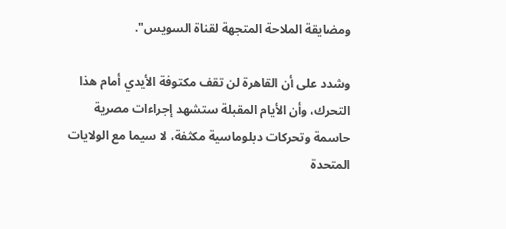ومضايقة الملاحة المتجهة لقناة السويس".

وشدد على أن القاهرة لن تقف مكتوفة الأيدي أمام هذا التحرك، وأن الأيام المقبلة ستشهد إجراءات مصرية حاسمة وتحركات دبلوماسية مكثفة، لا سيما مع الولايات المتحدة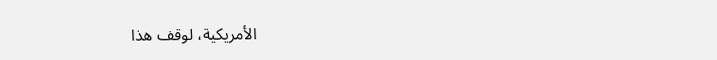الأمريكية، لوقف هذا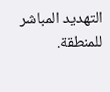التهديد المباشر للمنطقة.